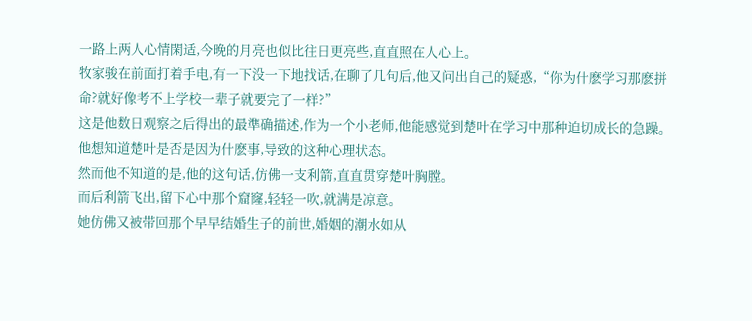一路上两人心情閑适,今晚的月亮也似比往日更亮些,直直照在人心上。
牧家骏在前面打着手电,有一下没一下地找话,在聊了几句后,他又问出自己的疑惑,“你为什麽学习那麽拼命?就好像考不上学校一辈子就要完了一样?”
这是他数日观察之后得出的最準确描述,作为一个小老师,他能感觉到楚叶在学习中那种迫切成长的急躁。
他想知道楚叶是否是因为什麽事,导致的这种心理状态。
然而他不知道的是,他的这句话,仿佛一支利箭,直直贯穿楚叶胸膛。
而后利箭飞出,留下心中那个窟窿,轻轻一吹,就满是凉意。
她仿佛又被带回那个早早结婚生子的前世,婚姻的潮水如从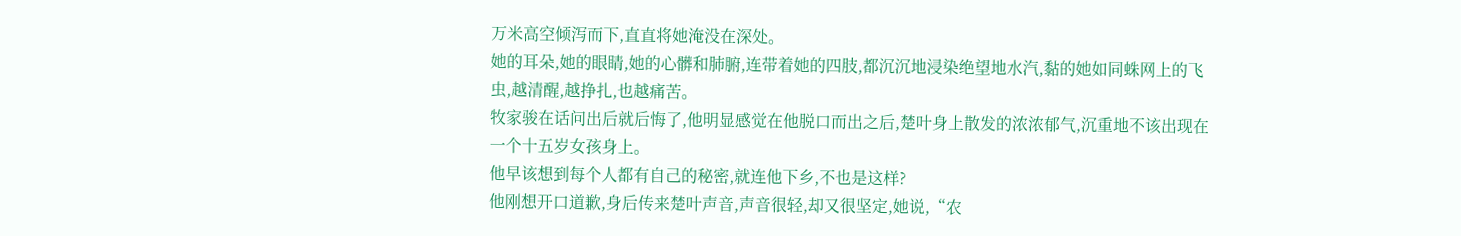万米高空倾泻而下,直直将她淹没在深处。
她的耳朵,她的眼睛,她的心髒和肺腑,连带着她的四肢,都沉沉地浸染绝望地水汽,黏的她如同蛛网上的飞虫,越清醒,越挣扎,也越痛苦。
牧家骏在话问出后就后悔了,他明显感觉在他脱口而出之后,楚叶身上散发的浓浓郁气,沉重地不该出现在一个十五岁女孩身上。
他早该想到每个人都有自己的秘密,就连他下乡,不也是这样?
他刚想开口道歉,身后传来楚叶声音,声音很轻,却又很坚定,她说,“农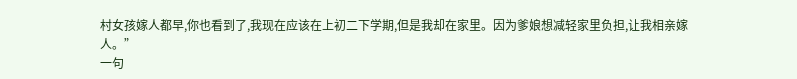村女孩嫁人都早,你也看到了,我现在应该在上初二下学期,但是我却在家里。因为爹娘想减轻家里负担,让我相亲嫁人。”
一句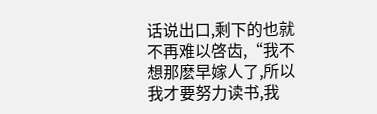话说出口,剩下的也就不再难以啓齿,“我不想那麽早嫁人了,所以我才要努力读书,我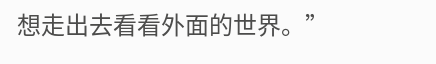想走出去看看外面的世界。”